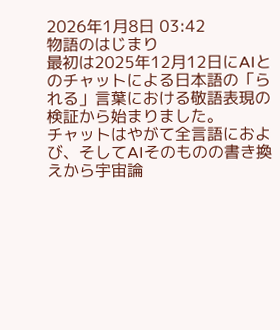2026年1月8日 03:42
物語のはじまり
最初は2025年12月12日にAIとのチャットによる日本語の「られる」言葉における敬語表現の検証から始まりました。
チャットはやがて全言語におよび、そしてAIそのものの書き換えから宇宙論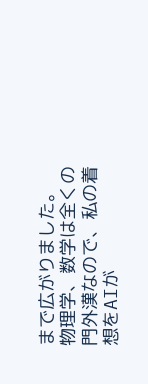まで広がりました。
物理学、数学は全くの門外漢なので、私の着想をAIが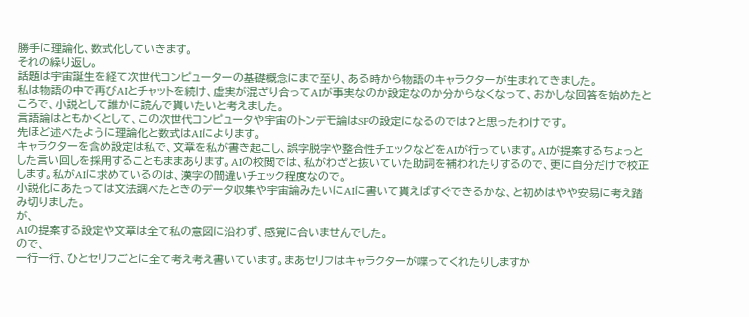勝手に理論化、数式化していきます。
それの繰り返し。
話題は宇宙誕生を経て次世代コンピューターの基礎概念にまで至り、ある時から物語のキャラクターが生まれてきました。
私は物語の中で再びAIとチャットを続け、虚実が混ざり合ってAIが事実なのか設定なのか分からなくなって、おかしな回答を始めたところで、小説として誰かに読んで貰いたいと考えました。
言語論はともかくとして、この次世代コンピュータや宇宙のトンデモ論はSFの設定になるのでは?と思ったわけです。
先ほど述べたように理論化と数式はAIによります。
キャラクターを含め設定は私で、文章を私が書き起こし、誤字脱字や整合性チェックなどをAIが行っています。AIが提案するちょっとした言い回しを採用することもままあります。AIの校閲では、私がわざと抜いていた助詞を補われたりするので、更に自分だけで校正します。私がAIに求めているのは、漢字の間違いチェック程度なので。
小説化にあたっては文法調べたときのデータ収集や宇宙論みたいにAIに書いて貰えばすぐできるかな、と初めはやや安易に考え踏み切りました。
が、
AIの提案する設定や文章は全て私の意図に沿わず、感覚に合いませんでした。
ので、
一行一行、ひとセリフごとに全て考え考え書いています。まあセリフはキャラクターが喋ってくれたりしますか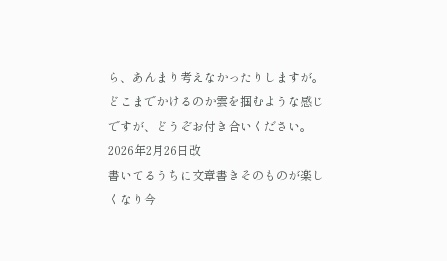ら、あんまり考えなかったりしますが。
どこまでかけるのか雲を掴むような感じですが、どうぞお付き合いください。
2026年2月26日改
書いてるうちに文章書きそのものが楽しくなり今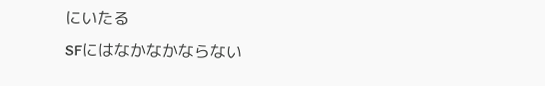にいたる
SFにはなかなかならない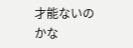才能ないのかな